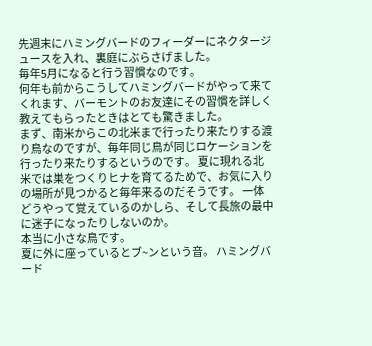先週末にハミングバードのフィーダーにネクタージュースを入れ、裏庭にぶらさげました。
毎年5月になると行う習慣なのです。
何年も前からこうしてハミングバードがやって来てくれます、バーモントのお友達にその習慣を詳しく教えてもらったときはとても驚きました。
まず、南米からこの北米まで行ったり来たりする渡り鳥なのですが、毎年同じ鳥が同じロケーションを行ったり来たりするというのです。 夏に現れる北米では巣をつくりヒナを育てるためで、お気に入りの場所が見つかると毎年来るのだそうです。 一体どうやって覚えているのかしら、そして長旅の最中に迷子になったりしないのか。
本当に小さな鳥です。
夏に外に座っているとブ~ンという音。 ハミングバード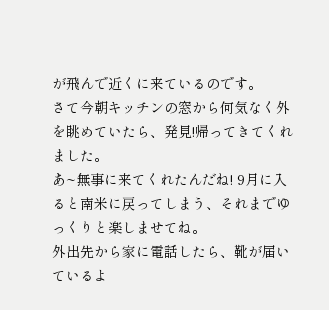が飛んで近くに来ているのです。
さて今朝キッチンの窓から何気なく外を眺めていたら、発見!帰ってきてくれました。
あ~無事に来てくれたんだね! 9月に入ると南米に戻ってしまう、それまでゆっくりと楽しませてね。
外出先から家に電話したら、靴が届いているよ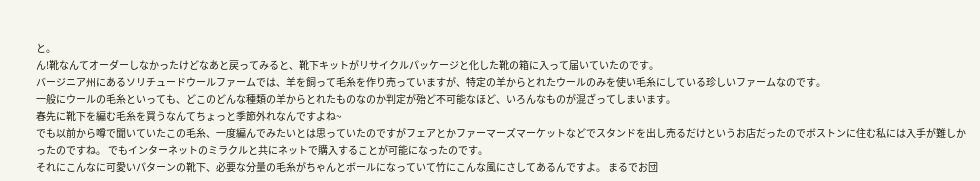と。
ん!靴なんてオーダーしなかったけどなあと戻ってみると、靴下キットがリサイクルパッケージと化した靴の箱に入って届いていたのです。
バージニア州にあるソリチュードウールファームでは、羊を飼って毛糸を作り売っていますが、特定の羊からとれたウールのみを使い毛糸にしている珍しいファームなのです。
一般にウールの毛糸といっても、どこのどんな種類の羊からとれたものなのか判定が殆ど不可能なほど、いろんなものが混ざってしまいます。
春先に靴下を編む毛糸を買うなんてちょっと季節外れなんですよね~
でも以前から噂で聞いていたこの毛糸、一度編んでみたいとは思っていたのですがフェアとかファーマーズマーケットなどでスタンドを出し売るだけというお店だったのでボストンに住む私には入手が難しかったのですね。 でもインターネットのミラクルと共にネットで購入することが可能になったのです。
それにこんなに可愛いパターンの靴下、必要な分量の毛糸がちゃんとボールになっていて竹にこんな風にさしてあるんですよ。 まるでお団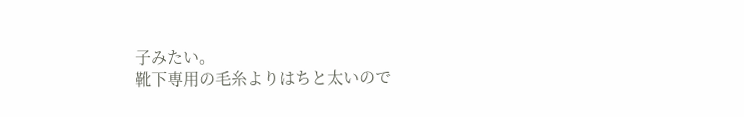子みたい。
靴下専用の毛糸よりはちと太いので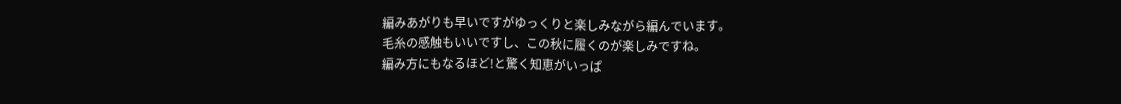編みあがりも早いですがゆっくりと楽しみながら編んでいます。
毛糸の感触もいいですし、この秋に履くのが楽しみですね。
編み方にもなるほど!と驚く知恵がいっぱ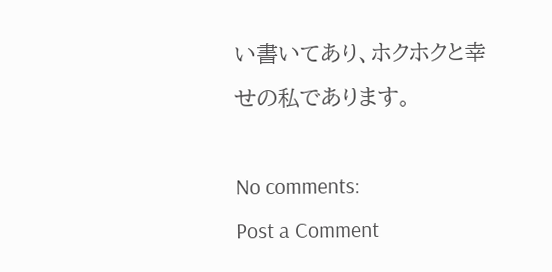い書いてあり、ホクホクと幸せの私であります。

No comments:
Post a Comment